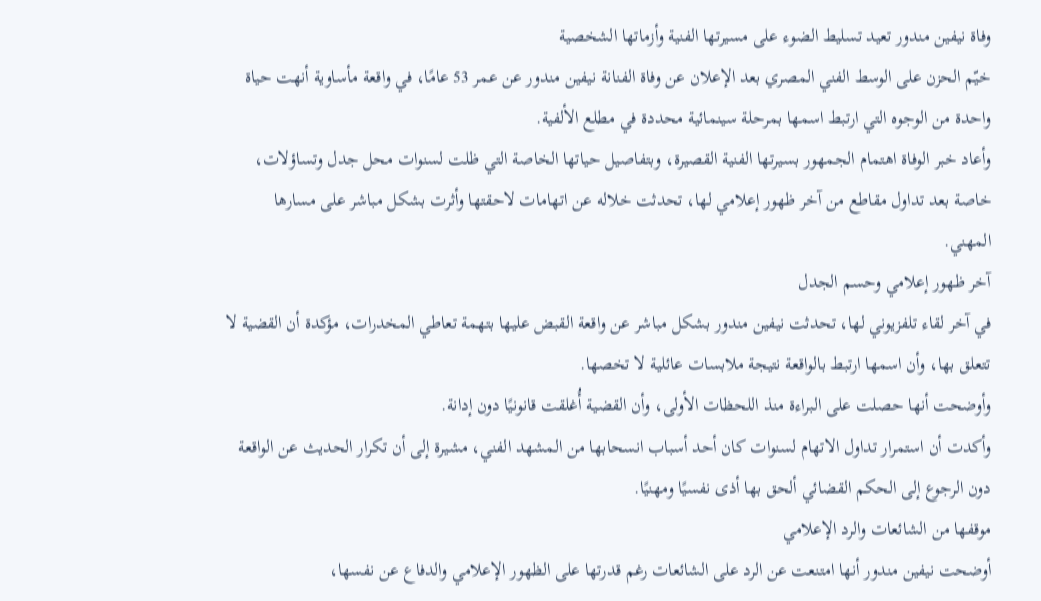وفاة نيفين مندور تعيد تسليط الضوء على مسيرتها الفنية وأزماتها الشخصية
خيّم الحزن على الوسط الفني المصري بعد الإعلان عن وفاة الفنانة نيفين مندور عن عمر 53 عامًا، في واقعة مأساوية أنهت حياة واحدة من الوجوه التي ارتبط اسمها بمرحلة سينمائية محددة في مطلع الألفية.
وأعاد خبر الوفاة اهتمام الجمهور بسيرتها الفنية القصيرة، وبتفاصيل حياتها الخاصة التي ظلت لسنوات محل جدل وتساؤلات، خاصة بعد تداول مقاطع من آخر ظهور إعلامي لها، تحدثت خلاله عن اتهامات لاحقتها وأثرت بشكل مباشر على مسارها المهني.
آخر ظهور إعلامي وحسم الجدل
في آخر لقاء تلفزيوني لها، تحدثت نيفين مندور بشكل مباشر عن واقعة القبض عليها بتهمة تعاطي المخدرات، مؤكدة أن القضية لا تتعلق بها، وأن اسمها ارتبط بالواقعة نتيجة ملابسات عائلية لا تخصها.
وأوضحت أنها حصلت على البراءة منذ اللحظات الأولى، وأن القضية أُغلقت قانونيًا دون إدانة.
وأكدت أن استمرار تداول الاتهام لسنوات كان أحد أسباب انسحابها من المشهد الفني، مشيرة إلى أن تكرار الحديث عن الواقعة دون الرجوع إلى الحكم القضائي ألحق بها أذى نفسيًا ومهنيًا.
موقفها من الشائعات والرد الإعلامي
أوضحت نيفين مندور أنها امتنعت عن الرد على الشائعات رغم قدرتها على الظهور الإعلامي والدفاع عن نفسها،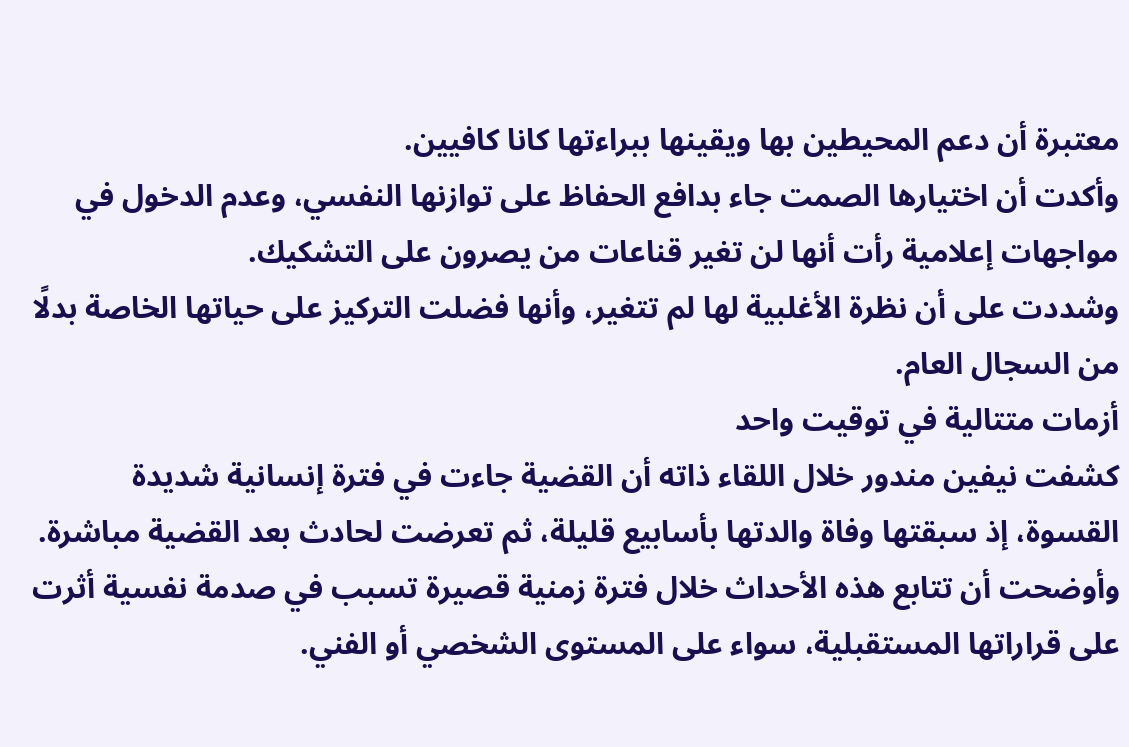معتبرة أن دعم المحيطين بها ويقينها ببراءتها كانا كافيين.
وأكدت أن اختيارها الصمت جاء بدافع الحفاظ على توازنها النفسي، وعدم الدخول في مواجهات إعلامية رأت أنها لن تغير قناعات من يصرون على التشكيك.
وشددت على أن نظرة الأغلبية لها لم تتغير، وأنها فضلت التركيز على حياتها الخاصة بدلًا من السجال العام.
أزمات متتالية في توقيت واحد
كشفت نيفين مندور خلال اللقاء ذاته أن القضية جاءت في فترة إنسانية شديدة القسوة، إذ سبقتها وفاة والدتها بأسابيع قليلة، ثم تعرضت لحادث بعد القضية مباشرة.
وأوضحت أن تتابع هذه الأحداث خلال فترة زمنية قصيرة تسبب في صدمة نفسية أثرت على قراراتها المستقبلية، سواء على المستوى الشخصي أو الفني.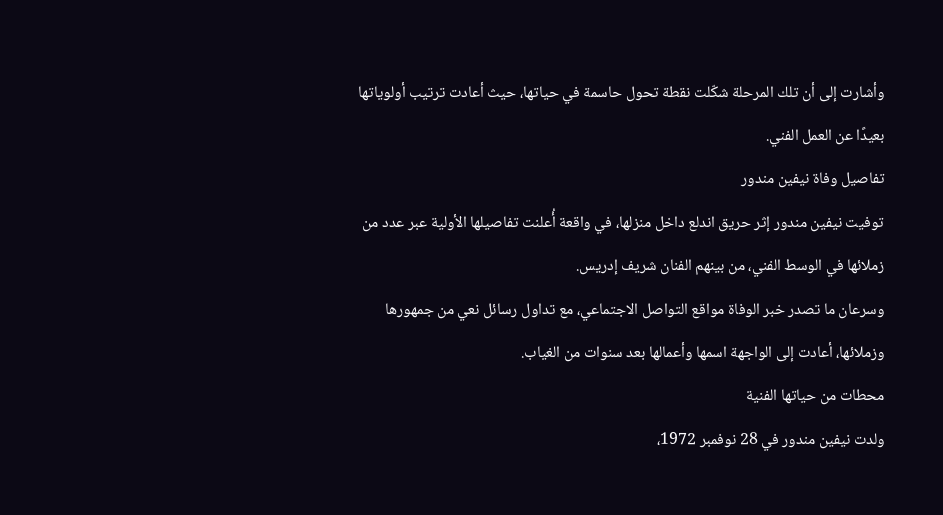وأشارت إلى أن تلك المرحلة شكّلت نقطة تحول حاسمة في حياتها، حيث أعادت ترتيب أولوياتها بعيدًا عن العمل الفني.
تفاصيل وفاة نيفين مندور
توفيت نيفين مندور إثر حريق اندلع داخل منزلها، في واقعة أُعلنت تفاصيلها الأولية عبر عدد من زملائها في الوسط الفني، من بينهم الفنان شريف إدريس.
وسرعان ما تصدر خبر الوفاة مواقع التواصل الاجتماعي، مع تداول رسائل نعي من جمهورها وزملائها، أعادت إلى الواجهة اسمها وأعمالها بعد سنوات من الغياب.
محطات من حياتها الفنية
ولدت نيفين مندور في 28 نوفمبر 1972،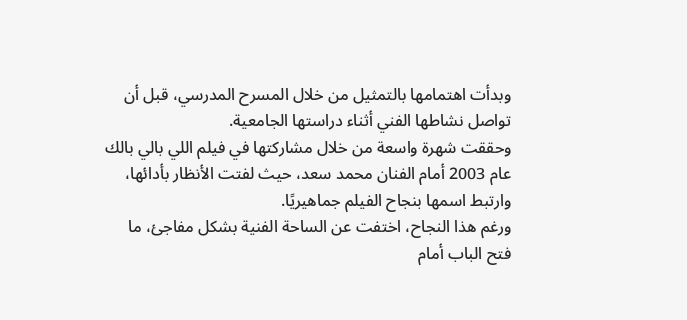وبدأت اهتمامها بالتمثيل من خلال المسرح المدرسي، قبل أن تواصل نشاطها الفني أثناء دراستها الجامعية.
وحققت شهرة واسعة من خلال مشاركتها في فيلم اللي بالي بالك عام 2003 أمام الفنان محمد سعد، حيث لفتت الأنظار بأدائها، وارتبط اسمها بنجاح الفيلم جماهيريًا.
ورغم هذا النجاح، اختفت عن الساحة الفنية بشكل مفاجئ، ما فتح الباب أمام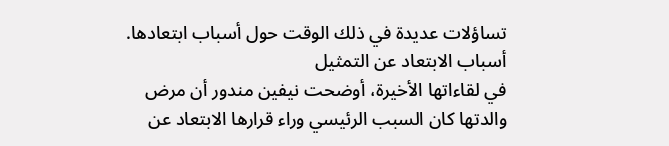تساؤلات عديدة في ذلك الوقت حول أسباب ابتعادها.
أسباب الابتعاد عن التمثيل
في لقاءاتها الأخيرة، أوضحت نيفين مندور أن مرض والدتها كان السبب الرئيسي وراء قرارها الابتعاد عن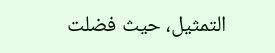التمثيل، حيث فضلت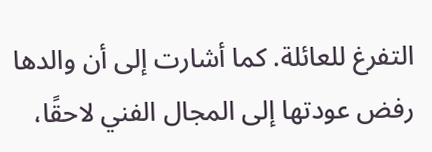التفرغ للعائلة. كما أشارت إلى أن والدها رفض عودتها إلى المجال الفني لاحقًا،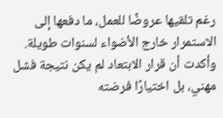رغم تلقيها عروضًا للعمل، ما دفعها إلى الاستمرار خارج الأضواء لسنوات طويلة.
وأكدت أن قرار الابتعاد لم يكن نتيجة فشل مهني، بل اختيارًا فرضته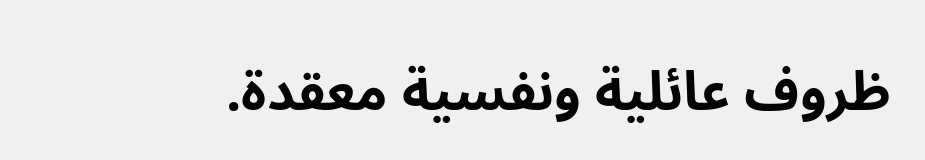ظروف عائلية ونفسية معقدة.